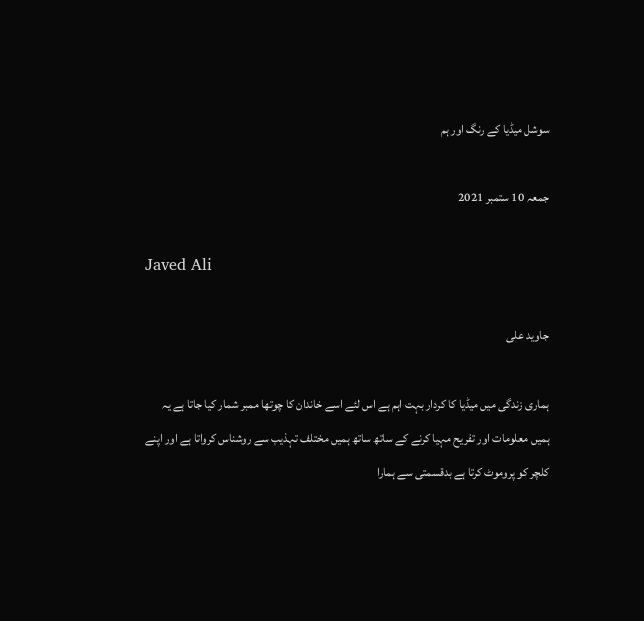سوشل میڈیا کے رنگ اور ہم

جمعہ 10 ستمبر 2021

Javed Ali

جاوید علی

ہماری زندگی میں میڈیا کا کردار بہت اہم ہے اس لئے اسے خاندان کا چوتھا ممبر شمار کیا جاتا ہے یہ ہمیں معلومات اور تفریح مہیا کرنے کے ساتھ ساتھ ہمیں مختلف تہذیب سے روشناس کرواتا ہے اور اپنے کلچر کو پروموٹ کرتا ہے بدقسمتی سے ہمارا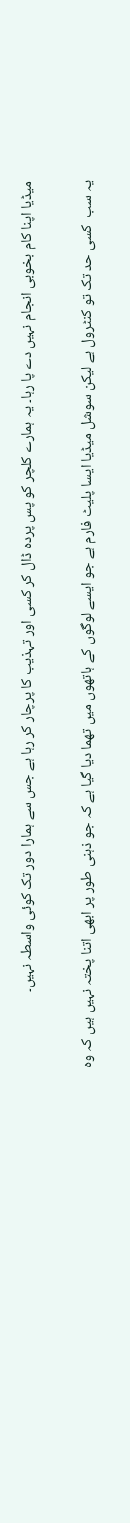میڈیا اپنا کام بخوبی انجام نہیں دے پا رہا۔ یہ ہمارے کلچر کو پس پردہ ڈال کر کسی اور تہذیب کا پرچار کر رہا ہے جس سے ہمارا دور تک کوئی واسطہ نہیں۔

یہ سب  کسی حد تک تو کنٹرول ہے لیکن سوشل میڈیا ایسا پلیٹ فارم ہے جو ایسے لوگوں کے ہاتھوں میں تھما دیا گیا ہے کہ جو ذہنی طور پر ابھی اتنا پختہ نہیں ہیں کہ وہ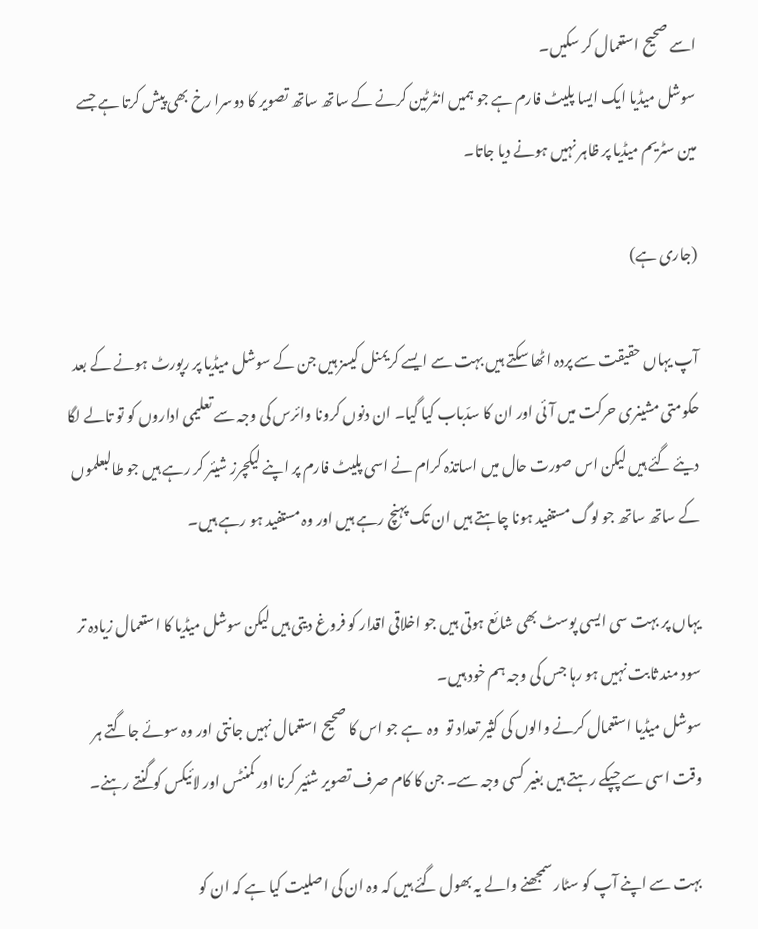اسے صحیح استعمال کر سکیں۔
سوشل میڈیا ایک ایسا پلیٹ فارم ہے جو ہمیں انٹرٹین کرنے کے ساتھ ساتھ تصویر کا دوسرا رخ بھی پیش کرتا ہے جسے مین سٹریم میڈیا پر ظاہر نہیں ہونے دیا جاتا۔

(جاری ہے)

آپ یہاں حقیقت سے پردہ اٹھا سکتے ہیں بہت سے ایسے کریمنل کیسز ہیں جن کے سوشل میڈیا پر رپورٹ ہونے کے بعد حکومتی مشینری حرکت میں آئی اور ان کا سدّباب کیا گیا۔ ان دنوں کرونا وائرس کی وجہ سے تعلیمی اداروں کو تو تالے لگا دیئے گئے ہیں لیکن اس صورت حال میں اساتذہ کرام نے اسی پلیٹ فارم پر اپنے لیکچرز شیئر کر رہے ہیں جو طالبعلموں کے ساتھ ساتھ جو لوگ مستفید ہونا چاہتے ہیں ان تک پہنچ رہے ہیں اور وہ مستفید ہو رہے ہیں۔

یہاں پر بہت سی ایسی پوسٹ بھی شائع ہوتی ہیں جو اخلاقی اقدار کو فروغ دیتی ہیں لیکن سوشل میڈیا کا استعمال زیادہ تر سود مند ثابت نہیں ہو رہا جس کی وجہ ہم خود ہیں۔
سوشل میڈیا استعمال کرنے والوں کی کثیر تعداد تو  وہ  ہے جو اس کا صحیح استعمال نہیں جانتی اور وہ سوئے جاگتے ہر وقت اسی سے چپکے رہتے ہیں بغیر کسی وجہ سے۔ جن کا کام صرف تصویر شئیر کرنا اور کمنٹس اور لائیکس کو گنتے رہنے۔

بہت سے اپنے آپ کو سٹار سمجھنے والے یہ بھول گئے ہیں کہ وہ ان کی اصلیت کیا ہے کہ ان کو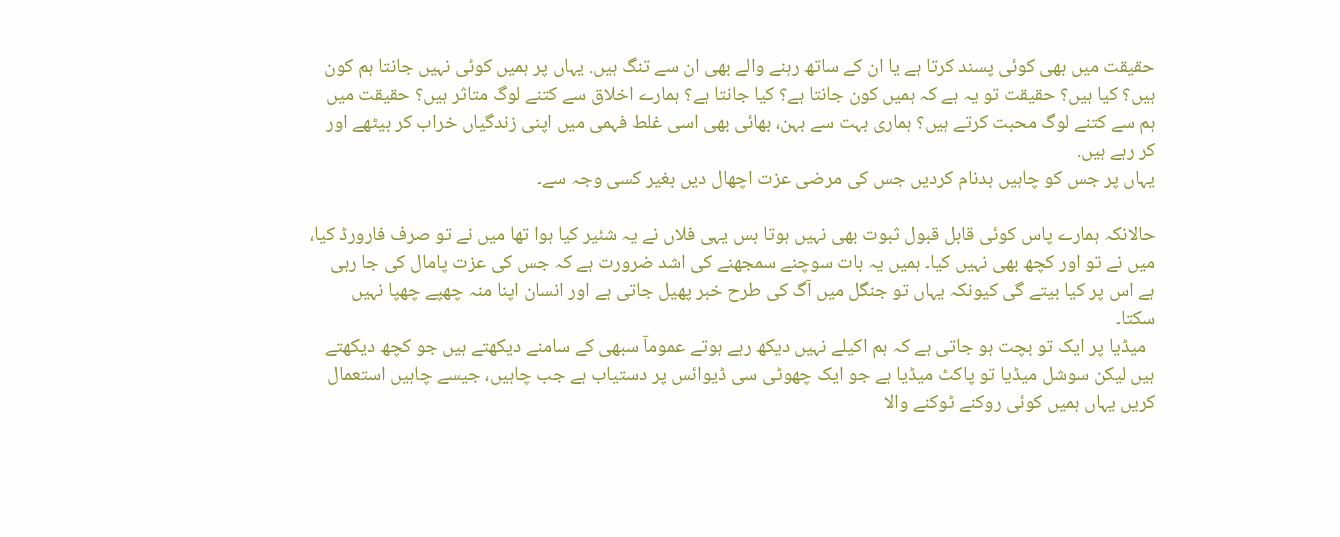حقیقت میں بھی کوئی پسند کرتا ہے یا ان کے ساتھ رہنے والے بھی ان سے تنگ ہیں. یہاں پر ہمیں کوئی نہیں جانتا ہم کون ہیں؟ کیا ہیں؟ حقیقت تو یہ ہے کہ ہمیں کون جانتا ہے؟ کیا جانتا ہے؟ ہمارے اخلاق سے کتنے لوگ متاثر ہیں؟ حقیقت میں ہم سے کتنے لوگ محبت کرتے ہیں؟ ہماری بہت سے بہن، بھائی بھی اسی غلط فہمی میں اپنی زندگیاں خراب کر بیٹھے اور کر رہے ہیں.
یہاں پر جس کو چاہیں بدنام کردیں جس کی مرضی عزت اچھال دیں بغیر کسی وجہ سے۔

حالانکہ ہمارے پاس کوئی قابل قبول ثبوت بھی نہیں ہوتا بس یہی فلاں نے یہ شئیر کیا ہوا تھا میں نے تو صرف فارورڈ کیا، میں نے تو اور کچھ بھی نہیں کیا۔ ہمیں یہ بات سوچنے سمجھنے کی اشد ضرورت ہے کہ جس کی عزت پامال کی جا رہی ہے اس پر کیا بیتے گی کیونکہ یہاں تو جنگل میں آگ کی طرح خبر پھیل جاتی ہے اور انسان اپنا منہ چھپے چھپا نہیں سکتا۔
  میڈیا پر ایک تو بچت ہو جاتی ہے کہ ہم اکیلے نہیں دیکھ رہے ہوتے عمومآ سبھی کے سامنے دیکھتے ہیں جو کچھ دیکھتے ہیں لیکن سوشل میڈیا تو پاکٹ میڈیا ہے جو ایک چھوٹی سی ڈیوائس پر دستیاب ہے جب چاہیں، جیسے چاہیں استعمال کریں یہاں ہمیں کوئی روکنے ٹوکنے والا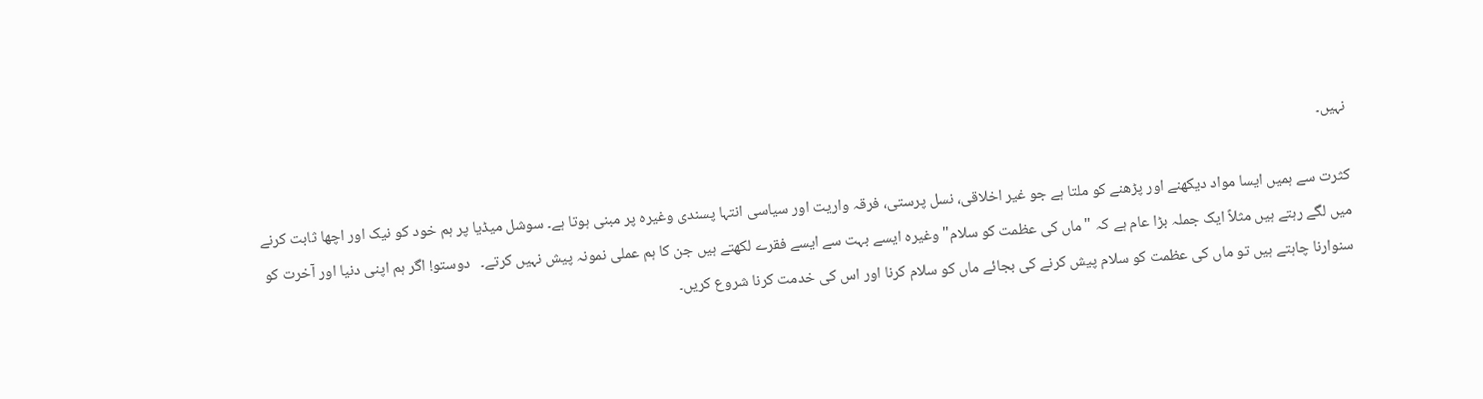نہیں۔

کثرت سے ہمیں ایسا مواد دیکھنے اور پڑھنے کو ملتا ہے جو غیر اخلاقی، نسل پرستی، فرقہ واریت اور سیاسی انتہا پسندی وغیرہ پر مبنی ہوتا ہے۔ سوشل میڈیا پر ہم خود کو نیک اور اچھا ثابت کرنے میں لگے رہتے ہیں مثلاً ایک جملہ بڑا عام ہے کہ "ماں کی عظمت کو سلام" وغیرہ ایسے بہت سے ایسے فقرے لکھتے ہیں جن کا ہم عملی نمونہ پیش نہیں کرتے۔   دوستو! اگر ہم اپنی دنیا اور آخرت کو سنوارنا چاہتے ہیں تو ماں کی عظمت کو سلام پیش کرنے کی بجائے ماں کو سلام کرنا اور اس کی خدمت کرنا شروع کریں۔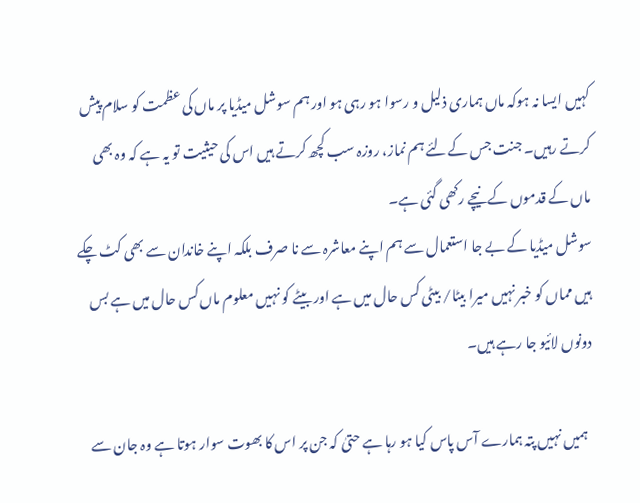کہیں ایسا نہ ہوکہ ماں ہماری ذلیل و رسوا ہو رہی ہو اور ہم سوشل میڈیا پر ماں کی عظمت کو سلام پیش کرتے رہیں۔ جنت جس کےلئے ہم نماز، روزہ سب کچھ کرتے ہیں اس کی حیثیت تو یہ ہے کہ وہ بھی ماں کے قدموں کے نیچے رکھی گئی ہے۔
سوشل میڈیا کے بے جا استعمال سے ہم اپنے معاشرہ سے نا صرف بلکہ اپنے خاندان سے بھی کٹ چکے ہیں مماں کو خبر نہیں میرا بیٹا/ بیٹی کس حال میں ہے اور بیٹے کو نہیں معلوم ماں کس حال میں ہے بس دونوں لائیو جا رہے ہیں۔

  ہمیں نہیں پتہ ہمارے آس پاس کیا ہو رہا ہے حتیٰ کہ جن پر اس کا بھوت سوار ہوتا ہے وہ جان سے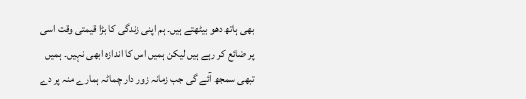بھی ہاتھ دھو بیٹھتے ہیں۔ ہم اپنی زندگی کا بڑا قیمتی وقت اسی پر ضائع کر رہے ہیں لیکن ہمیں اس کا اندازہ ابھی نہیں۔ ہمیں تبھی سمجھ آئے گی جب زمانہ زور دار چماٹہ ہمارے منہ پر دے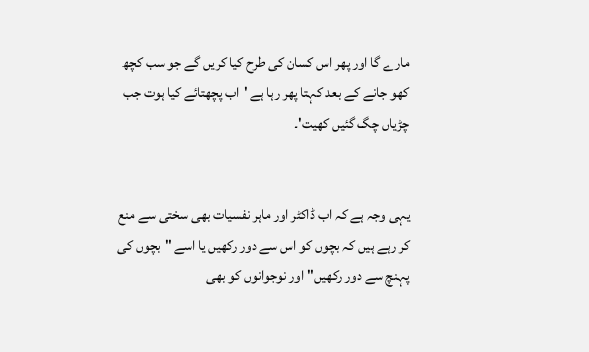مارے گا اور پھر اس کسان کی طرح کیا کریں گے جو سب کچھ کھو جانے کے بعد کہتا پھر رہا ہے 'اب پچھتائے کیا ہوت جب چڑیاں چگ گئیں کھیت'۔


یہی وجہ ہے کہ اب ڈاکٹر اور ماہر نفسیات بھی سختی سے منع کر رہے ہیں کہ بچوں کو اس سے دور رکھیں یا اسے "بچوں کی پہنچ سے دور رکھیں" اور نوجوانوں کو بھی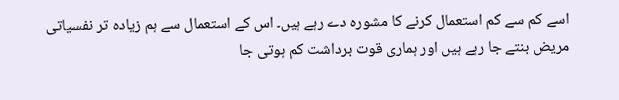اسے کم سے کم استعمال کرنے کا مشورہ دے رہے ہیں۔ اس کے استعمال سے ہم زیادہ تر نفسیاتی مریض بنتے جا رہے ہیں اور ہماری قوت برداشت کم ہوتی جا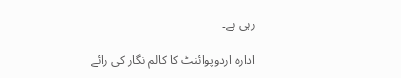رہی ہے۔

ادارہ اردوپوائنٹ کا کالم نگار کی رائے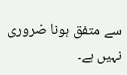سے متفق ہونا ضروری نہیں ہے۔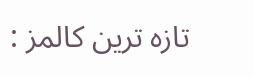تازہ ترین کالمز :